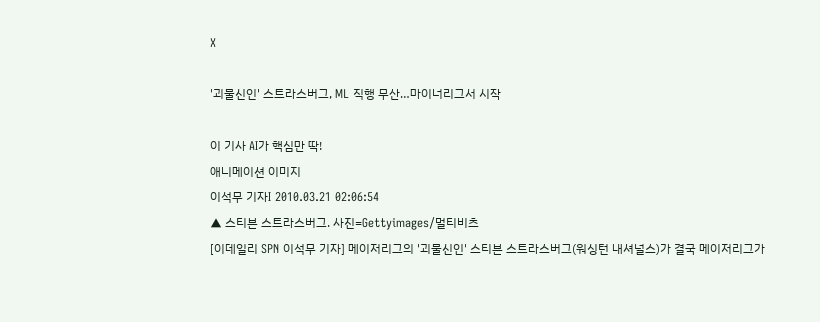X

'괴물신인' 스트라스버그, ML 직행 무산…마이너리그서 시작

이 기사 AI가 핵심만 딱!
애니메이션 이미지
이석무 기자I 2010.03.21 02:06:54
▲ 스티븐 스트라스버그. 사진=Gettyimages/멀티비츠
[이데일리 SPN 이석무 기자] 메이저리그의 '괴물신인' 스티븐 스트라스버그(워싱턴 내셔널스)가 결국 메이저리그가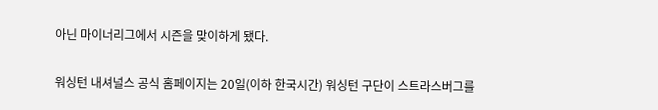아닌 마이너리그에서 시즌을 맞이하게 됐다.

워싱턴 내셔널스 공식 홈페이지는 20일(이하 한국시간) 워싱턴 구단이 스트라스버그를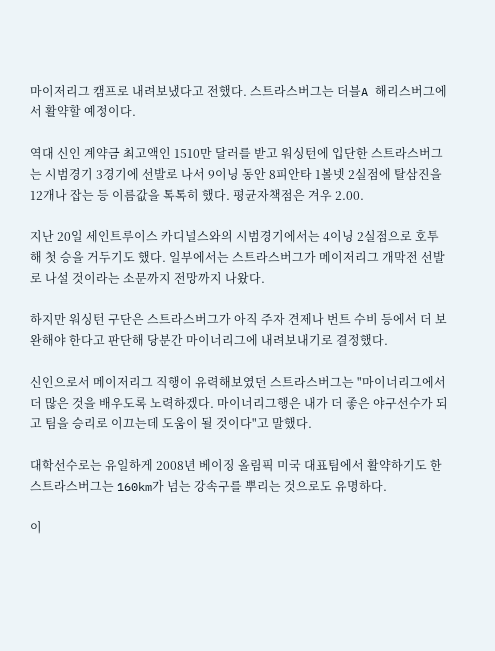마이저리그 캠프로 내려보냈다고 전했다. 스트라스버그는 더블A 해리스버그에서 활약할 예정이다.

역대 신인 계약금 최고액인 1510만 달러를 받고 워싱턴에 입단한 스트라스버그는 시범경기 3경기에 선발로 나서 9이닝 동안 8피안타 1볼넷 2실점에 탈삼진을 12개나 잡는 등 이름값을 톡톡히 했다. 평균자책점은 겨우 2.00.

지난 20일 세인트루이스 카디널스와의 시범경기에서는 4이닝 2실점으로 호투해 첫 승을 거두기도 했다. 일부에서는 스트라스버그가 메이저리그 개막전 선발로 나설 것이라는 소문까지 전망까지 나왔다.

하지만 워싱턴 구단은 스트라스버그가 아직 주자 견제나 번트 수비 등에서 더 보완해야 한다고 판단해 당분간 마이너리그에 내려보내기로 결정했다.

신인으로서 메이저리그 직행이 유력해보였던 스트라스버그는 "마이너리그에서 더 많은 것을 배우도록 노력하겠다. 마이너리그행은 내가 더 좋은 야구선수가 되고 팀을 승리로 이끄는데 도움이 될 것이다"고 말했다.

대학선수로는 유일하게 2008년 베이징 올림픽 미국 대표팀에서 활약하기도 한 스트라스버그는 160km가 넘는 강속구를 뿌리는 것으로도 유명하다.

이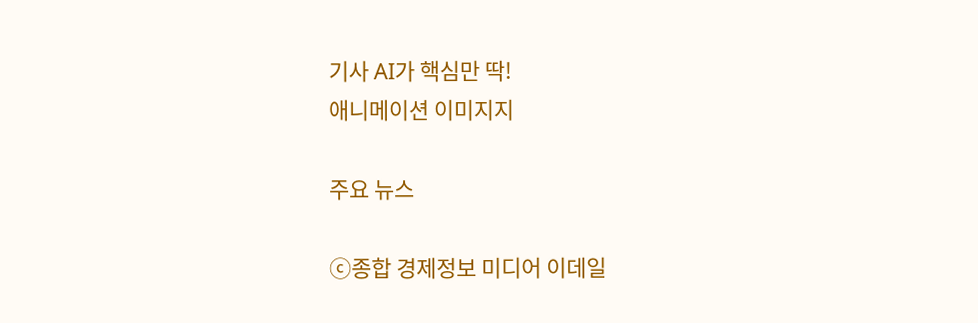기사 AI가 핵심만 딱!
애니메이션 이미지지

주요 뉴스

ⓒ종합 경제정보 미디어 이데일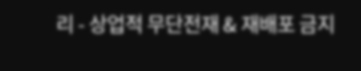리 - 상업적 무단전재 & 재배포 금지